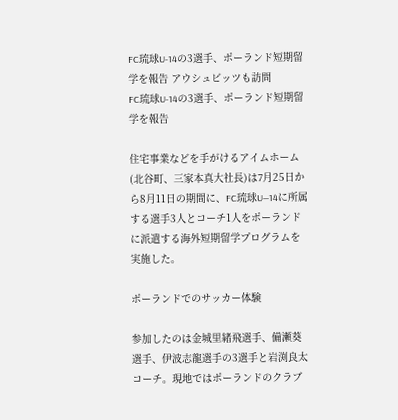FC琉球U-14の3選手、ポーランド短期留学を報告 アウシュビッツも訪問
FC琉球U-14の3選手、ポーランド短期留学を報告

住宅事業などを手がけるアイムホーム(北谷町、三家本真大社長)は7月25日から8月11日の期間に、FC琉球U―14に所属する選手3人とコーチ1人をポーランドに派遣する海外短期留学プログラムを実施した。

ポーランドでのサッカー体験

参加したのは金城里緒飛選手、備瀬葵選手、伊波志龍選手の3選手と岩渕良太コーチ。現地ではポーランドのクラブ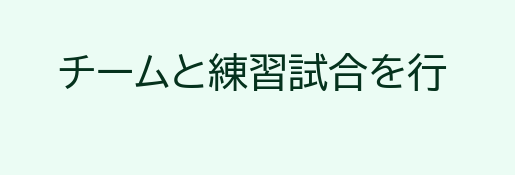チームと練習試合を行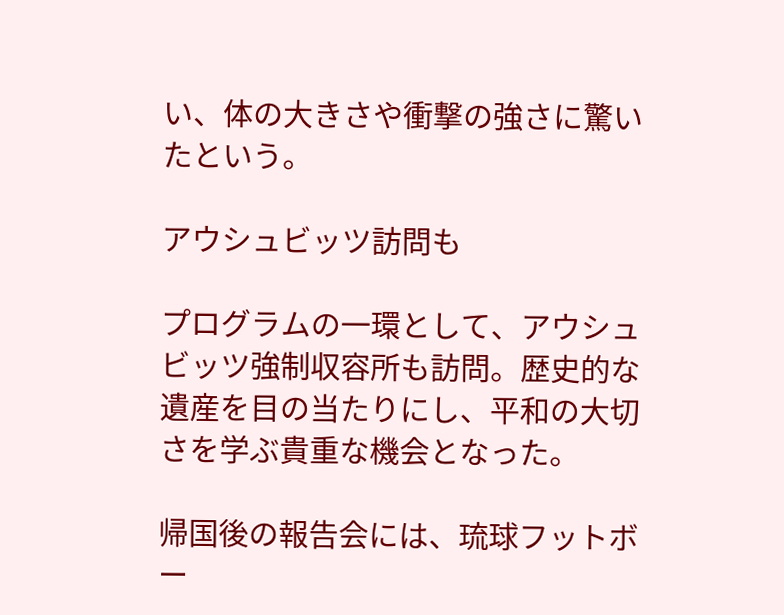い、体の大きさや衝撃の強さに驚いたという。

アウシュビッツ訪問も

プログラムの一環として、アウシュビッツ強制収容所も訪問。歴史的な遺産を目の当たりにし、平和の大切さを学ぶ貴重な機会となった。

帰国後の報告会には、琉球フットボー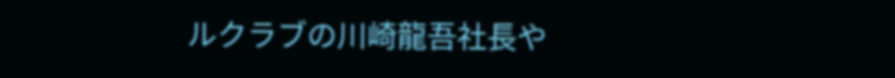ルクラブの川崎龍吾社長や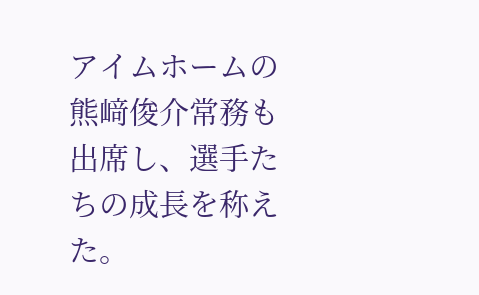アイムホームの熊﨑俊介常務も出席し、選手たちの成長を称えた。